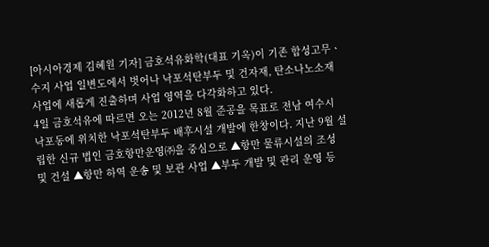[아시아경제 김혜원 기자] 금호석유화학(대표 기옥)이 기존 합성고무ㆍ수지 사업 일변도에서 벗어나 낙포석탄부두 및 건자재, 탄소나노소재 사업에 새롭게 진출하며 사업 영역을 다각화하고 있다.
4일 금호석유에 따르면 오는 2012년 8월 준공을 목표로 전남 여수시 낙포동에 위치한 낙포석탄부두 배후시설 개발에 한창이다. 지난 9월 설립한 신규 법인 금호항만운영㈜을 중심으로 ▲항만 물류시설의 조성 및 건설 ▲항만 하역 운송 및 보관 사업 ▲부두 개발 및 관리 운영 등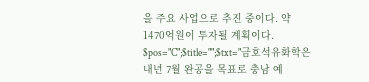을 주요 사업으로 추진 중이다. 약 1470억원이 투자될 계획이다.
$pos="C";$title="";$txt="금호석유화학은 내년 7월 완공을 목표로 충남 예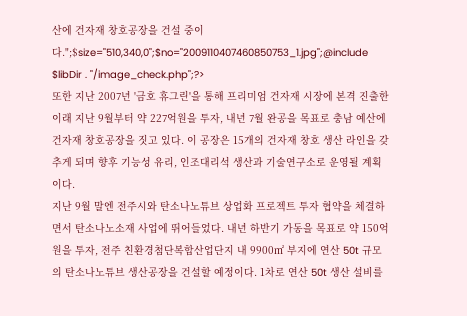산에 건자재 창호공장을 건설 중이다.";$size="510,340,0";$no="2009110407460850753_1.jpg";@include $libDir . "/image_check.php";?>
또한 지난 2007년 '금호 휴그린'을 통해 프리미엄 건자재 시장에 본격 진출한 이래 지난 9월부터 약 227억원을 투자, 내년 7월 완공을 목표로 충남 예산에 건자재 창호공장을 짓고 있다. 이 공장은 15개의 건자재 창호 생산 라인을 갖추게 되며 향후 기능성 유리, 인조대리석 생산과 기술연구소로 운영될 계획이다.
지난 9월 말엔 전주시와 탄소나노튜브 상업화 프로젝트 투자 협약을 체결하면서 탄소나노소재 사업에 뛰어들었다. 내년 하반기 가동을 목표로 약 150억원을 투자, 전주 친환경첨단복합산업단지 내 9900㎡ 부지에 연산 50t 규모의 탄소나노튜브 생산공장을 건설할 예정이다. 1차로 연산 50t 생산 설비를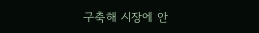구축해 시장에 안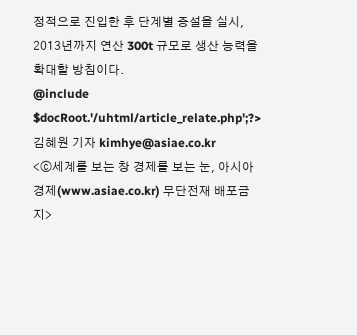정적으로 진입한 후 단계별 증설을 실시, 2013년까지 연산 300t 규모로 생산 능력을 확대할 방침이다.
@include $docRoot.'/uhtml/article_relate.php';?>
김혜원 기자 kimhye@asiae.co.kr
<ⓒ세계를 보는 창 경제를 보는 눈, 아시아경제(www.asiae.co.kr) 무단전재 배포금지>